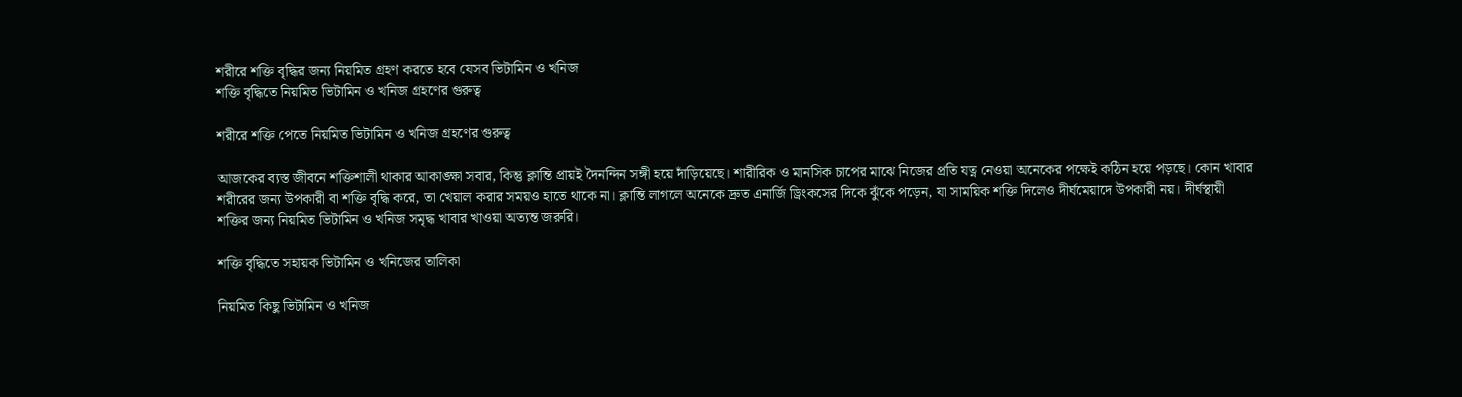শরীরে শক্তি বৃদ্ধির জন্য নিয়মিত গ্রহণ করতে হবে যেসব ভিটামিন ও খনিজ
শক্তি বৃদ্ধিতে নিয়মিত ভিটামিন ও খনিজ গ্রহণের গুরুত্ব

শরীরে শক্তি পেতে নিয়মিত ভিটামিন ও খনিজ গ্রহণের গুরুত্ব

আজকের ব্যস্ত জীবনে শক্তিশালী থাকার আকাঙ্ক্ষা সবার, কিন্তু ক্লান্তি প্রায়ই দৈনন্দিন সঙ্গী হয়ে দাঁড়িয়েছে। শারীরিক ও মানসিক চাপের মাঝে নিজের প্রতি যত্ন নেওয়া অনেকের পক্ষেই কঠিন হয়ে পড়ছে। কোন খাবার শরীরের জন্য উপকারী বা শক্তি বৃদ্ধি করে, তা খেয়াল করার সময়ও হাতে থাকে না। ক্লান্তি লাগলে অনেকে দ্রুত এনার্জি ড্রিংকসের দিকে ঝুঁকে পড়েন, যা সাময়িক শক্তি দিলেও দীর্ঘমেয়াদে উপকারী নয়। দীর্ঘস্থায়ী শক্তির জন্য নিয়মিত ভিটামিন ও খনিজ সমৃদ্ধ খাবার খাওয়া অত্যন্ত জরুরি।

শক্তি বৃদ্ধিতে সহায়ক ভিটামিন ও খনিজের তালিকা

নিয়মিত কিছু ভিটামিন ও খনিজ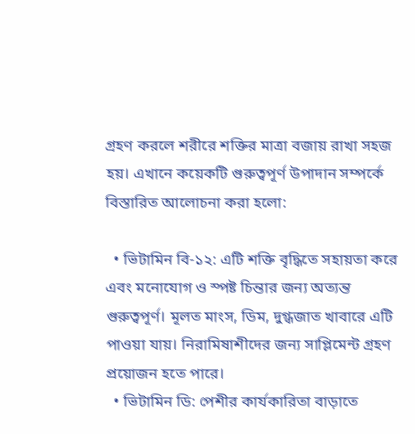গ্রহণ করলে শরীরে শক্তির মাত্রা বজায় রাখা সহজ হয়। এখানে কয়েকটি গুরুত্বপূর্ণ উপাদান সম্পর্কে বিস্তারিত আলোচনা করা হলো:

  • ভিটামিন বি-১২: এটি শক্তি বৃদ্ধিতে সহায়তা করে এবং মনোযোগ ও স্পষ্ট চিন্তার জন্য অত্যন্ত গুরুত্বপূর্ণ। মূলত মাংস, ডিম, দুগ্ধজাত খাবারে এটি পাওয়া যায়। নিরামিষাশীদের জন্য সাপ্লিমেন্ট গ্রহণ প্রয়োজন হতে পারে।
  • ভিটামিন ডি: পেশীর কার্যকারিতা বাড়াতে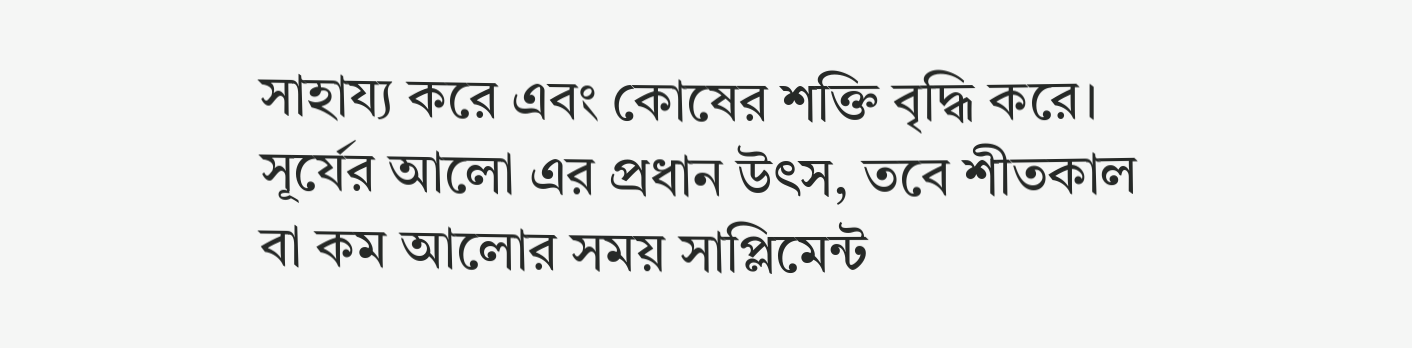সাহায্য করে এবং কোষের শক্তি বৃদ্ধি করে। সূর্যের আলো এর প্রধান উৎস, তবে শীতকাল বা কম আলোর সময় সাপ্লিমেন্ট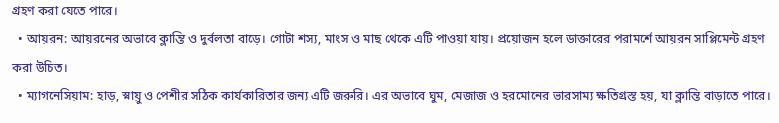গ্রহণ করা যেতে পারে।
  • আয়রন: আয়রনের অভাবে ক্লান্তি ও দুর্বলতা বাড়ে। গোটা শস্য, মাংস ও মাছ থেকে এটি পাওয়া যায়। প্রয়োজন হলে ডাক্তারের পরামর্শে আয়রন সাপ্লিমেন্ট গ্রহণ করা উচিত।
  • ম্যাগনেসিয়াম: হাড়, স্নায়ু ও পেশীর সঠিক কার্যকারিতার জন্য এটি জরুরি। এর অভাবে ঘুম, মেজাজ ও হরমোনের ভারসাম্য ক্ষতিগ্রস্ত হয়, যা ক্লান্তি বাড়াতে পারে।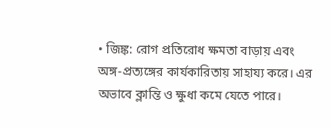• জিঙ্ক: রোগ প্রতিরোধ ক্ষমতা বাড়ায় এবং অঙ্গ-প্রত্যঙ্গের কার্যকারিতায় সাহায্য করে। এর অভাবে ক্লান্তি ও ক্ষুধা কমে যেতে পারে।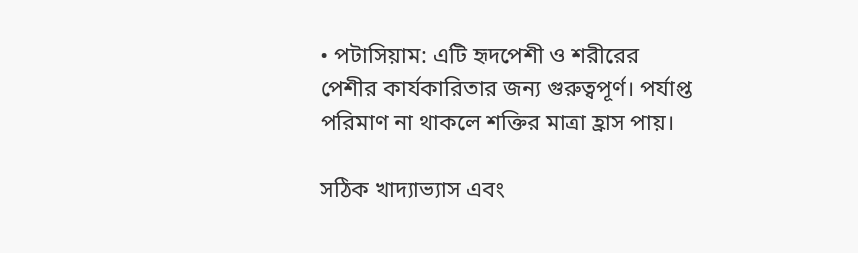• পটাসিয়াম: এটি হৃদপেশী ও শরীরের পেশীর কার্যকারিতার জন্য গুরুত্বপূর্ণ। পর্যাপ্ত পরিমাণ না থাকলে শক্তির মাত্রা হ্রাস পায়।

সঠিক খাদ্যাভ্যাস এবং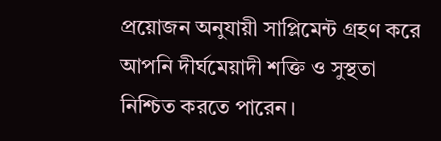প্রয়োজন অনুযায়ী সাপ্লিমেন্ট গ্রহণ করে আপনি দীর্ঘমেয়াদী শক্তি ও সুস্থতা নিশ্চিত করতে পারেন।